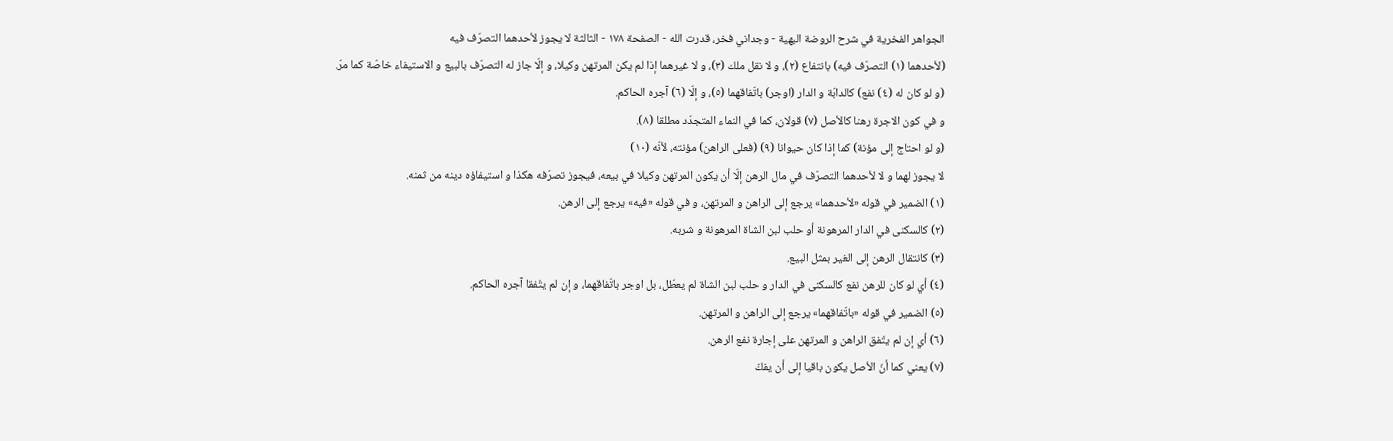الجواهر الفخرية في شرح الروضة البهية - وجداني فخر، قدرت الله - الصفحة ١٧٨ - الثالثة لا يجوز لأحدهما التصرّف فيه
(لأحدهما (١) التصرّف فيه) بانتفاع (٢)، و لا نقل ملك (٣)، و لا غيرهما إذا لم يكن المرتهن وكيلا، و إلّا جاز له التصرّف بالبيع و الاستيفاء خاصّة كما مرّ.
(و لو كان له (٤) نفع) كالدابّة و الدار (اوجر) باتّفاقهما (٥)، و إلّا (٦) آجره الحاكم.
و في كون الاجرة رهنا كالأصل (٧) قولان، كما في النماء المتجدّد مطلقا (٨).
(و لو احتاج إلى مؤنة) كما إذا كان حيوانا (٩) (فعلى الراهن) مؤنته، لأنّه (١٠)
لا يجوز لهما و لا لأحدهما التصرّف في مال الرهن إلّا أن يكون المرتهن وكيلا في بيعه، فيجوز تصرّفه هكذا و استيفاؤه دينه من ثمنه.
(١) الضمير في قوله «لأحدهما» يرجع إلى الراهن و المرتهن، و في قوله «فيه» يرجع إلى الرهن.
(٢) كالسكنى في الدار المرهونة أو حلب لبن الشاة المرهونة و شربه.
(٣) كانتقال الرهن إلى الغير بمثل البيع.
(٤) أي لو كان للرهن نفع كالسكنى في الدار و حلب لبن الشاة لم يعطّل، بل اوجر باتّفاقهما، و إن لم يتّفقا آجره الحاكم.
(٥) الضمير في قوله «باتّفاقهما» يرجع إلى الراهن و المرتهن.
(٦) أي إن لم يتّفق الراهن و المرتهن على إجارة نفع الرهن.
(٧) يعني كما أنّ الأصل يكون باقيا إلى أن يفكّ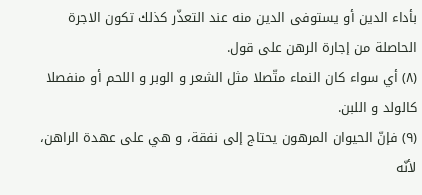بأداء الدين أو يستوفى الدين منه عند التعذّر كذلك تكون الاجرة الحاصلة من إجارة الرهن على قول.
(٨) أي سواء كان النماء متّصلا مثل الشعر و الوبر و اللحم أو منفصلا كالولد و اللبن.
(٩) فإنّ الحيوان المرهون يحتاج إلى نفقة، و هي على عهدة الراهن، لأنّه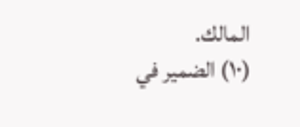المالك.
(١٠) الضمير في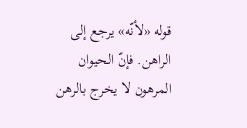قوله «لأنّه» يرجع إلى الراهن. فإنّ الحيوان المرهون لا يخرج بالرهن